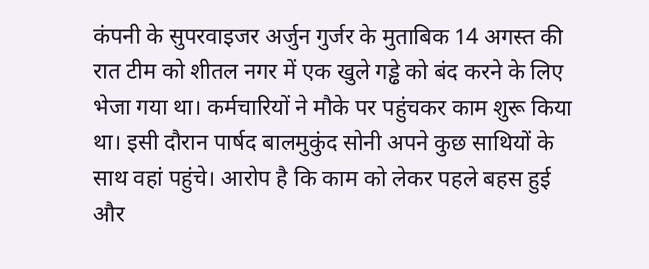कंपनी के सुपरवाइजर अर्जुन गुर्जर के मुताबिक 14 अगस्त की रात टीम को शीतल नगर में एक खुले गड्ढे को बंद करने के लिए भेजा गया था। कर्मचारियों ने मौके पर पहुंचकर काम शुरू किया था। इसी दौरान पार्षद बालमुकुंद सोनी अपने कुछ साथियों के साथ वहां पहुंचे। आरोप है कि काम को लेकर पहले बहस हुई और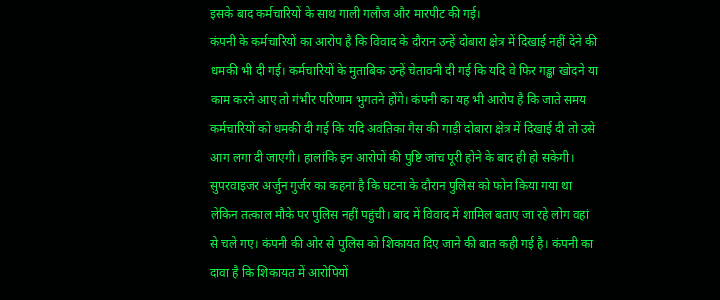इसके बाद कर्मचारियों के साथ गाली गलौज और मारपीट की गई।
कंपनी के कर्मचारियों का आरोप है कि विवाद के दौरान उन्हें दोबारा क्षेत्र में दिखाई नहीं देने की धमकी भी दी गई। कर्मचारियों के मुताबिक उन्हें चेतावनी दी गई कि यदि वे फिर गड्ढा खोदने या काम करने आए तो गंभीर परिणाम भुगतने होंगे। कंपनी का यह भी आरोप है कि जाते समय कर्मचारियों को धमकी दी गई कि यदि अवंतिका गैस की गाड़ी दोबारा क्षेत्र में दिखाई दी तो उसे आग लगा दी जाएगी। हालांकि इन आरोपों की पुष्टि जांच पूरी होने के बाद ही हो सकेगी।
सुपरवाइजर अर्जुन गुर्जर का कहना है कि घटना के दौरान पुलिस को फोन किया गया था लेकिन तत्काल मौके पर पुलिस नहीं पहुंची। बाद में विवाद में शामिल बताए जा रहे लोग वहां से चले गए। कंपनी की ओर से पुलिस को शिकायत दिए जाने की बात कही गई है। कंपनी का दावा है कि शिकायत में आरोपियों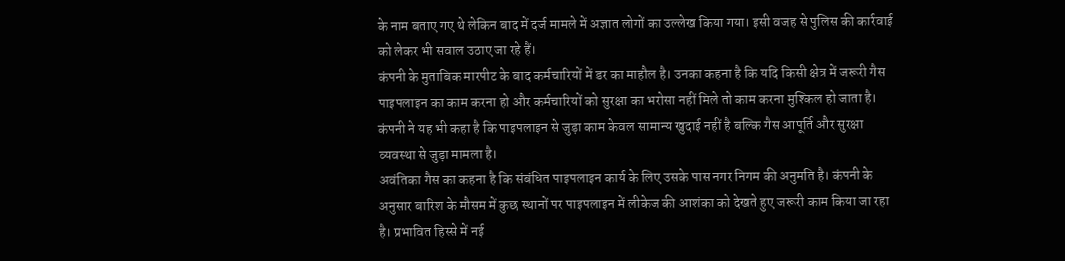के नाम बताए गए थे लेकिन बाद में दर्ज मामले में अज्ञात लोगों का उल्लेख किया गया। इसी वजह से पुलिस की कार्रवाई को लेकर भी सवाल उठाए जा रहे हैं।
कंपनी के मुताबिक मारपीट के बाद कर्मचारियों में डर का माहौल है। उनका कहना है कि यदि किसी क्षेत्र में जरूरी गैस पाइपलाइन का काम करना हो और कर्मचारियों को सुरक्षा का भरोसा नहीं मिले तो काम करना मुश्किल हो जाता है। कंपनी ने यह भी कहा है कि पाइपलाइन से जुड़ा काम केवल सामान्य खुदाई नहीं है बल्कि गैस आपूर्ति और सुरक्षा व्यवस्था से जुड़ा मामला है।
अवंतिका गैस का कहना है कि संबंधित पाइपलाइन कार्य के लिए उसके पास नगर निगम की अनुमति है। कंपनी के अनुसार बारिश के मौसम में कुछ स्थानों पर पाइपलाइन में लीकेज की आशंका को देखते हुए जरूरी काम किया जा रहा है। प्रभावित हिस्से में नई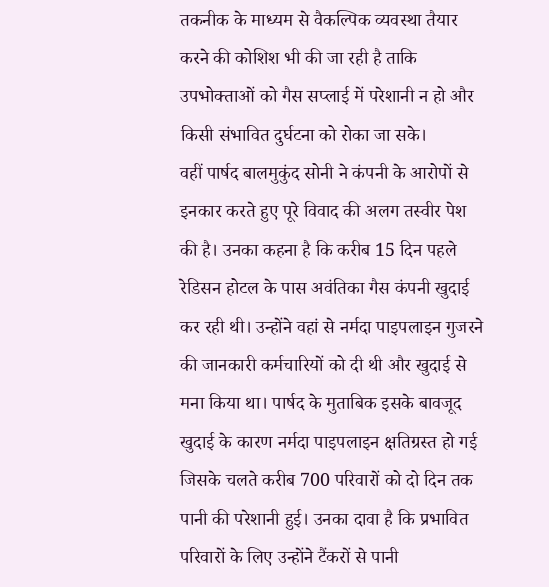तकनीक के माध्यम से वैकल्पिक व्यवस्था तैयार करने की कोशिश भी की जा रही है ताकि उपभोक्ताओं को गैस सप्लाई में परेशानी न हो और किसी संभावित दुर्घटना को रोका जा सके।
वहीं पार्षद बालमुकुंद सोनी ने कंपनी के आरोपों से इनकार करते हुए पूरे विवाद की अलग तस्वीर पेश की है। उनका कहना है कि करीब 15 दिन पहले रेडिसन होटल के पास अवंतिका गैस कंपनी खुदाई कर रही थी। उन्होंने वहां से नर्मदा पाइपलाइन गुजरने की जानकारी कर्मचारियों को दी थी और खुदाई से मना किया था। पार्षद के मुताबिक इसके बावजूद खुदाई के कारण नर्मदा पाइपलाइन क्षतिग्रस्त हो गई जिसके चलते करीब 700 परिवारों को दो दिन तक पानी की परेशानी हुई। उनका दावा है कि प्रभावित परिवारों के लिए उन्होंने टैंकरों से पानी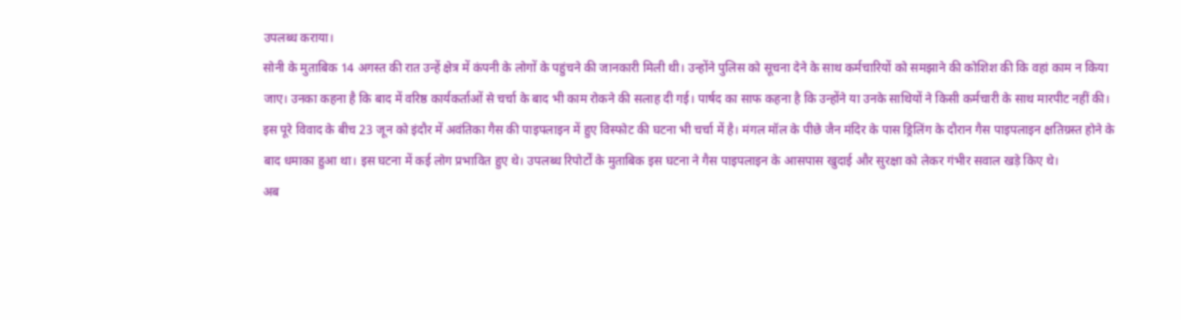उपलब्ध कराया।
सोनी के मुताबिक 14 अगस्त की रात उन्हें क्षेत्र में कंपनी के लोगों के पहुंचने की जानकारी मिली थी। उन्होंने पुलिस को सूचना देने के साथ कर्मचारियों को समझाने की कोशिश की कि वहां काम न किया जाए। उनका कहना है कि बाद में वरिष्ठ कार्यकर्ताओं से चर्चा के बाद भी काम रोकने की सलाह दी गई। पार्षद का साफ कहना है कि उन्होंने या उनके साथियों ने किसी कर्मचारी के साथ मारपीट नहीं की।
इस पूरे विवाद के बीच 23 जून को इंदौर में अवंतिका गैस की पाइपलाइन में हुए विस्फोट की घटना भी चर्चा में है। मंगल मॉल के पीछे जैन मंदिर के पास ड्रिलिंग के दौरान गैस पाइपलाइन क्षतिग्रस्त होने के बाद धमाका हुआ था। इस घटना में कई लोग प्रभावित हुए थे। उपलब्ध रिपोर्टों के मुताबिक इस घटना ने गैस पाइपलाइन के आसपास खुदाई और सुरक्षा को लेकर गंभीर सवाल खड़े किए थे।
अब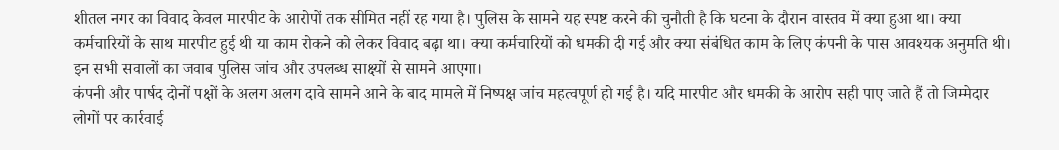शीतल नगर का विवाद केवल मारपीट के आरोपों तक सीमित नहीं रह गया है। पुलिस के सामने यह स्पष्ट करने की चुनौती है कि घटना के दौरान वास्तव में क्या हुआ था। क्या कर्मचारियों के साथ मारपीट हुई थी या काम रोकने को लेकर विवाद बढ़ा था। क्या कर्मचारियों को धमकी दी गई और क्या संबंधित काम के लिए कंपनी के पास आवश्यक अनुमति थी। इन सभी सवालों का जवाब पुलिस जांच और उपलब्ध साक्ष्यों से सामने आएगा।
कंपनी और पार्षद दोनों पक्षों के अलग अलग दावे सामने आने के बाद मामले में निष्पक्ष जांच महत्वपूर्ण हो गई है। यदि मारपीट और धमकी के आरोप सही पाए जाते हैं तो जिम्मेदार लोगों पर कार्रवाई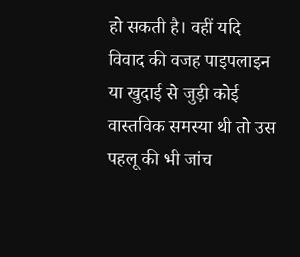हो सकती है। वहीं यदि विवाद की वजह पाइपलाइन या खुदाई से जुड़ी कोई वास्तविक समस्या थी तो उस पहलू की भी जांच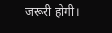जरूरी होगी।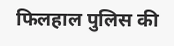फिलहाल पुलिस की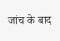जांच के बाद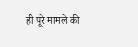ही पूरे मामले की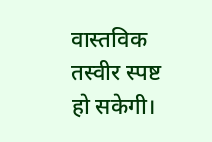वास्तविक तस्वीर स्पष्ट हो सकेगी।